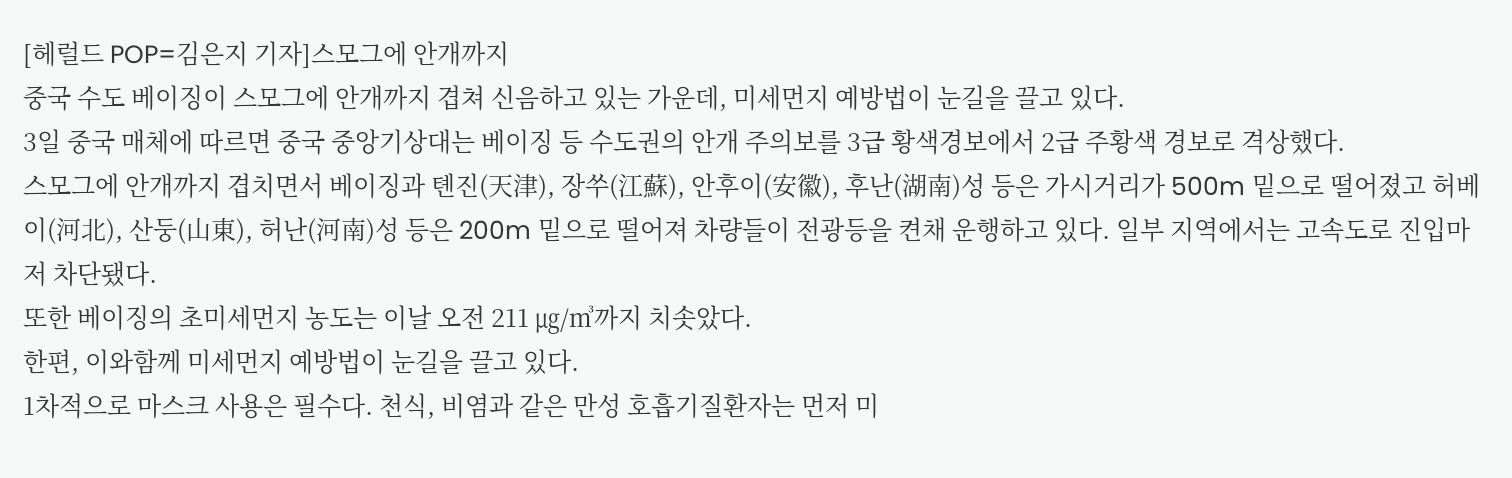[헤럴드 POP=김은지 기자]스모그에 안개까지
중국 수도 베이징이 스모그에 안개까지 겹쳐 신음하고 있는 가운데, 미세먼지 예방법이 눈길을 끌고 있다.
3일 중국 매체에 따르면 중국 중앙기상대는 베이징 등 수도권의 안개 주의보를 3급 황색경보에서 2급 주황색 경보로 격상했다.
스모그에 안개까지 겹치면서 베이징과 톈진(天津), 장쑤(江蘇), 안후이(安徽), 후난(湖南)성 등은 가시거리가 500m 밑으로 떨어졌고 허베이(河北), 산둥(山東), 허난(河南)성 등은 200m 밑으로 떨어져 차량들이 전광등을 켠채 운행하고 있다. 일부 지역에서는 고속도로 진입마저 차단됐다.
또한 베이징의 초미세먼지 농도는 이날 오전 211 ㎍/㎥까지 치솟았다.
한편, 이와함께 미세먼지 예방법이 눈길을 끌고 있다.
1차적으로 마스크 사용은 필수다. 천식, 비염과 같은 만성 호흡기질환자는 먼저 미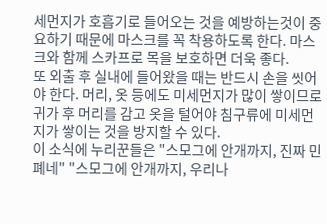세먼지가 호흡기로 들어오는 것을 예방하는것이 중요하기 때문에 마스크를 꼭 착용하도록 한다. 마스크와 함께 스카프로 목을 보호하면 더욱 좋다.
또 외출 후 실내에 들어왔을 때는 반드시 손을 씻어야 한다. 머리, 옷 등에도 미세먼지가 많이 쌓이므로 귀가 후 머리를 감고 옷을 털어야 침구류에 미세먼지가 쌓이는 것을 방지할 수 있다.
이 소식에 누리꾼들은 "스모그에 안개까지, 진짜 민폐네" "스모그에 안개까지, 우리나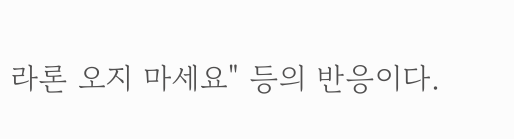라론 오지 마세요" 등의 반응이다.